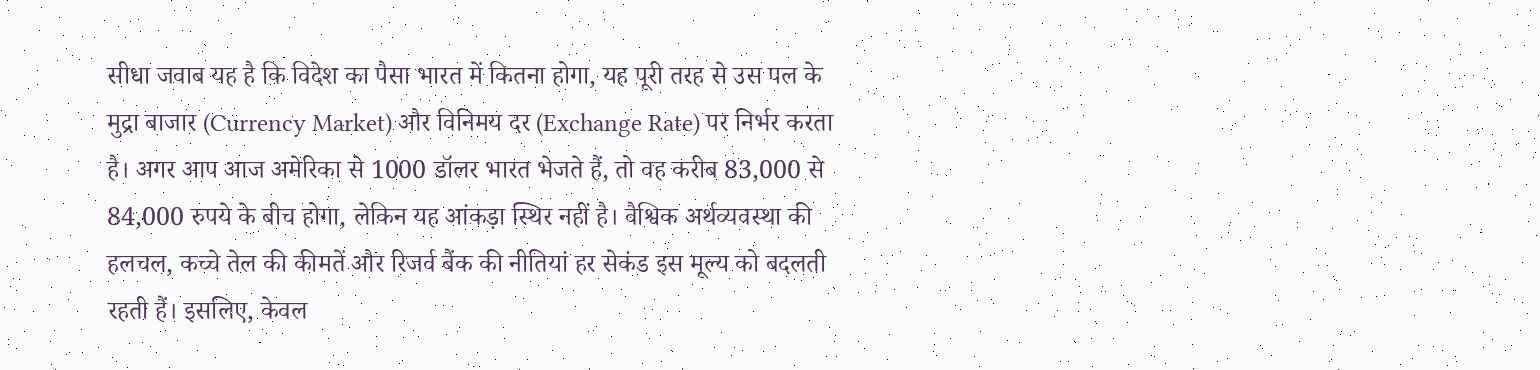सीधा जवाब यह है कि विदेश का पैसा भारत में कितना होगा, यह पूरी तरह से उस पल के मुद्रा बाजार (Currency Market) और विनिमय दर (Exchange Rate) पर निर्भर करता है। अगर आप आज अमेरिका से 1000 डॉलर भारत भेजते हैं, तो वह करीब 83,000 से 84,000 रुपये के बीच होगा, लेकिन यह आंकड़ा स्थिर नहीं है। वैश्विक अर्थव्यवस्था की हलचल, कच्चे तेल की कीमतें और रिजर्व बैंक की नीतियां हर सेकंड इस मूल्य को बदलती रहती हैं। इसलिए, केवल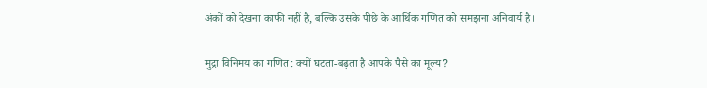अंकों को देखना काफी नहीं है, बल्कि उसके पीछे के आर्थिक गणित को समझना अनिवार्य है।

मुद्रा विनिमय का गणित: क्यों घटता-बढ़ता है आपके पैसे का मूल्य?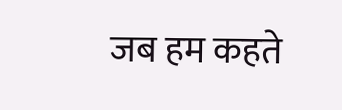जब हम कहते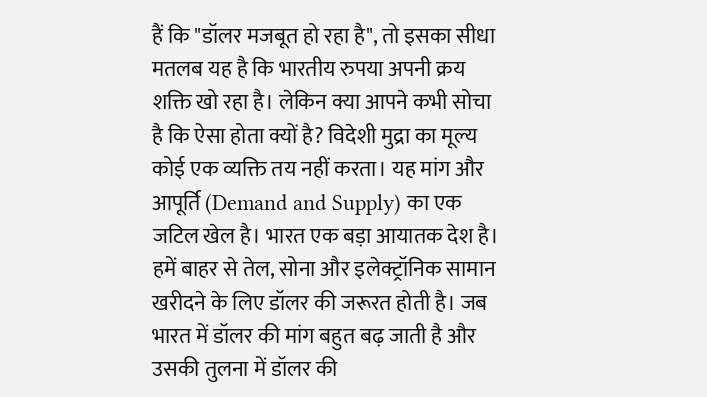हैं कि "डॉलर मजबूत हो रहा है", तो इसका सीधा मतलब यह है कि भारतीय रुपया अपनी क्रय शक्ति खो रहा है। लेकिन क्या आपने कभी सोचा है कि ऐसा होता क्यों है? विदेशी मुद्रा का मूल्य कोई एक व्यक्ति तय नहीं करता। यह मांग और आपूर्ति (Demand and Supply) का एक जटिल खेल है। भारत एक बड़ा आयातक देश है। हमें बाहर से तेल, सोना और इलेक्ट्रॉनिक सामान खरीदने के लिए डॉलर की जरूरत होती है। जब भारत में डॉलर की मांग बहुत बढ़ जाती है और उसकी तुलना में डॉलर की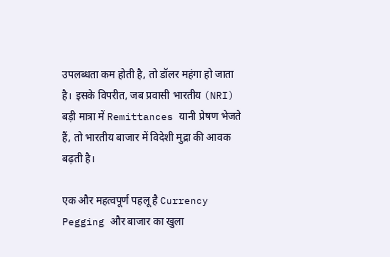उपलब्धता कम होती है, तो डॉलर महंगा हो जाता है। इसके विपरीत, जब प्रवासी भारतीय (NRI) बड़ी मात्रा में Remittances यानी प्रेषण भेजते हैं, तो भारतीय बाजार में विदेशी मुद्रा की आवक बढ़ती है।

एक और महत्वपूर्ण पहलू है Currency Pegging और बाजार का खुला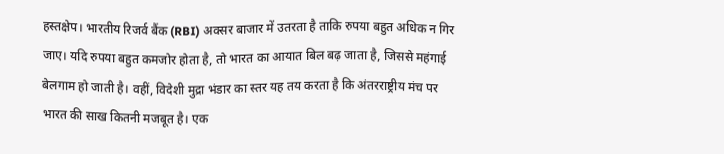हस्तक्षेप। भारतीय रिजर्व बैंक (RBI) अक्सर बाजार में उतरता है ताकि रुपया बहुत अधिक न गिर जाए। यदि रुपया बहुत कमजोर होता है, तो भारत का आयात बिल बढ़ जाता है, जिससे महंगाई बेलगाम हो जाती है। वहीं, विदेशी मुद्रा भंडार का स्तर यह तय करता है कि अंतरराष्ट्रीय मंच पर भारत की साख कितनी मजबूत है। एक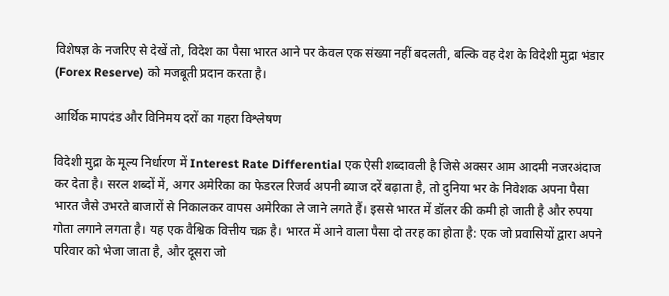विशेषज्ञ के नजरिए से देखें तो, विदेश का पैसा भारत आने पर केवल एक संख्या नहीं बदलती, बल्कि वह देश के विदेशी मुद्रा भंडार (Forex Reserve) को मजबूती प्रदान करता है।

आर्थिक मापदंड और विनिमय दरों का गहरा विश्लेषण

विदेशी मुद्रा के मूल्य निर्धारण में Interest Rate Differential एक ऐसी शब्दावली है जिसे अक्सर आम आदमी नजरअंदाज कर देता है। सरल शब्दों में, अगर अमेरिका का फेडरल रिजर्व अपनी ब्याज दरें बढ़ाता है, तो दुनिया भर के निवेशक अपना पैसा भारत जैसे उभरते बाजारों से निकालकर वापस अमेरिका ले जाने लगते हैं। इससे भारत में डॉलर की कमी हो जाती है और रुपया गोता लगाने लगता है। यह एक वैश्विक वित्तीय चक्र है। भारत में आने वाला पैसा दो तरह का होता है: एक जो प्रवासियों द्वारा अपने परिवार को भेजा जाता है, और दूसरा जो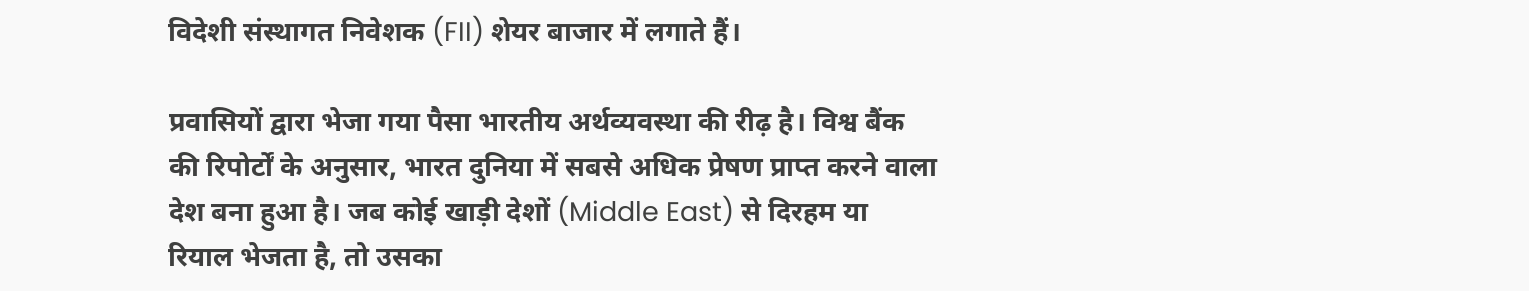विदेशी संस्थागत निवेशक (FII) शेयर बाजार में लगाते हैं।

प्रवासियों द्वारा भेजा गया पैसा भारतीय अर्थव्यवस्था की रीढ़ है। विश्व बैंक की रिपोर्टों के अनुसार, भारत दुनिया में सबसे अधिक प्रेषण प्राप्त करने वाला देश बना हुआ है। जब कोई खाड़ी देशों (Middle East) से दिरहम या रियाल भेजता है, तो उसका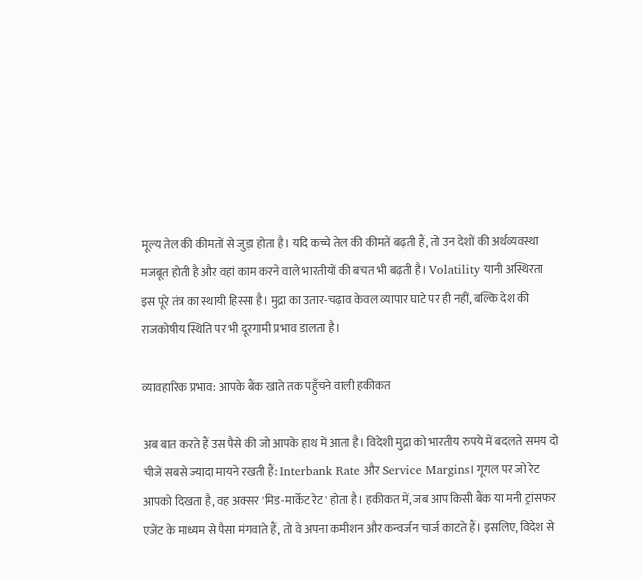मूल्य तेल की कीमतों से जुड़ा होता है। यदि कच्चे तेल की कीमतें बढ़ती हैं, तो उन देशों की अर्थव्यवस्था मजबूत होती है और वहां काम करने वाले भारतीयों की बचत भी बढ़ती है। Volatility यानी अस्थिरता इस पूरे तंत्र का स्थायी हिस्सा है। मुद्रा का उतार-चढ़ाव केवल व्यापार घाटे पर ही नहीं, बल्कि देश की राजकोषीय स्थिति पर भी दूरगामी प्रभाव डालता है।

व्यावहारिक प्रभाव: आपके बैंक खाते तक पहुँचने वाली हकीकत

अब बात करते हैं उस पैसे की जो आपके हाथ में आता है। विदेशी मुद्रा को भारतीय रुपये में बदलते समय दो चीजें सबसे ज्यादा मायने रखती हैं: Interbank Rate और Service Margins। गूगल पर जो रेट आपको दिखता है, वह अक्सर 'मिड-मार्केट रेट' होता है। हकीकत में, जब आप किसी बैंक या मनी ट्रांसफर एजेंट के माध्यम से पैसा मंगवाते हैं, तो वे अपना कमीशन और कन्वर्जन चार्ज काटते हैं। इसलिए, विदेश से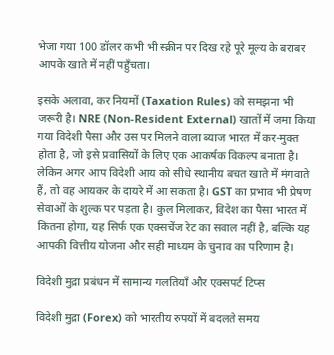भेजा गया 100 डॉलर कभी भी स्क्रीन पर दिख रहे पूरे मूल्य के बराबर आपके खाते में नहीं पहुँचता।

इसके अलावा, कर नियमों (Taxation Rules) को समझना भी जरूरी है। NRE (Non-Resident External) खातों में जमा किया गया विदेशी पैसा और उस पर मिलने वाला ब्याज भारत में कर-मुक्त होता है, जो इसे प्रवासियों के लिए एक आकर्षक विकल्प बनाता है। लेकिन अगर आप विदेशी आय को सीधे स्थानीय बचत खाते में मंगवाते हैं, तो वह आयकर के दायरे में आ सकता है। GST का प्रभाव भी प्रेषण सेवाओं के शुल्क पर पड़ता है। कुल मिलाकर, विदेश का पैसा भारत में कितना होगा, यह सिर्फ एक एक्सचेंज रेट का सवाल नहीं है, बल्कि यह आपकी वित्तीय योजना और सही माध्यम के चुनाव का परिणाम है।

विदेशी मुद्रा प्रबंधन में सामान्य गलतियाँ और एक्सपर्ट टिप्स

विदेशी मुद्रा (Forex) को भारतीय रुपयों में बदलते समय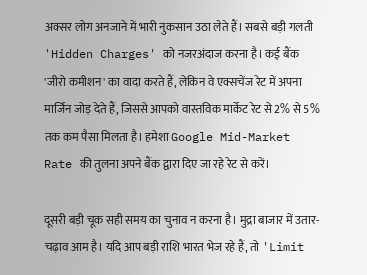अक्सर लोग अनजाने में भारी नुकसान उठा लेते हैं। सबसे बड़ी गलती 'Hidden Charges' को नजरअंदाज करना है। कई बैंक 'जीरो कमीशन' का वादा करते हैं, लेकिन वे एक्सचेंज रेट में अपना मार्जिन जोड़ देते हैं, जिससे आपको वास्तविक मार्केट रेट से 2% से 5% तक कम पैसा मिलता है। हमेशा Google Mid-Market Rate की तुलना अपने बैंक द्वारा दिए जा रहे रेट से करें।

दूसरी बड़ी चूक सही समय का चुनाव न करना है। मुद्रा बाजार में उतार-चढ़ाव आम है। यदि आप बड़ी राशि भारत भेज रहे हैं, तो 'Limit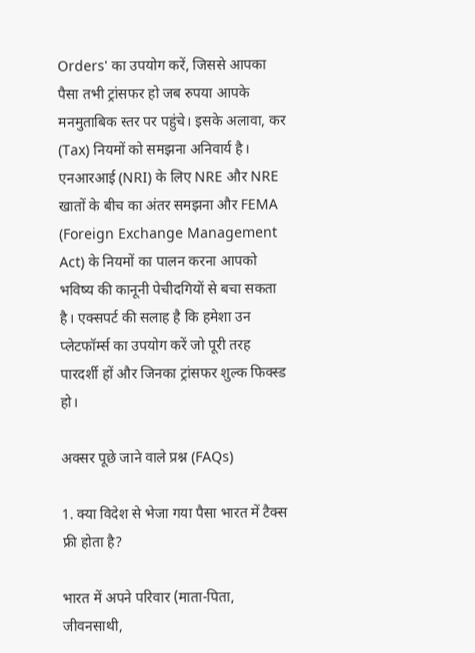Orders' का उपयोग करें, जिससे आपका पैसा तभी ट्रांसफर हो जब रुपया आपके मनमुताबिक स्तर पर पहुंचे। इसके अलावा, कर (Tax) नियमों को समझना अनिवार्य है। एनआरआई (NRI) के लिए NRE और NRE खातों के बीच का अंतर समझना और FEMA (Foreign Exchange Management Act) के नियमों का पालन करना आपको भविष्य की कानूनी पेचीदगियों से बचा सकता है। एक्सपर्ट की सलाह है कि हमेशा उन प्लेटफॉर्म्स का उपयोग करें जो पूरी तरह पारदर्शी हों और जिनका ट्रांसफर शुल्क फिक्स्ड हो।

अक्सर पूछे जाने वाले प्रश्न (FAQs)

1. क्या विदेश से भेजा गया पैसा भारत में टैक्स फ्री होता है?

भारत में अपने परिवार (माता-पिता, जीवनसाथी,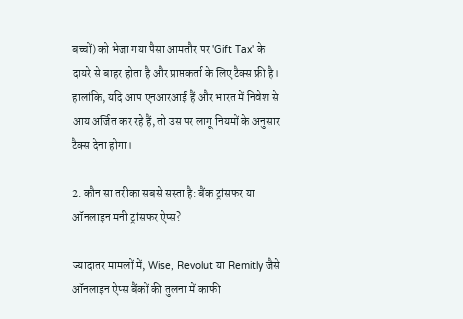बच्चों) को भेजा गया पैसा आमतौर पर 'Gift Tax' के दायरे से बाहर होता है और प्राप्तकर्ता के लिए टैक्स फ्री है। हालांकि, यदि आप एनआरआई हैं और भारत में निवेश से आय अर्जित कर रहे हैं, तो उस पर लागू नियमों के अनुसार टैक्स देना होगा।

2. कौन सा तरीका सबसे सस्ता है: बैंक ट्रांसफर या ऑनलाइन मनी ट्रांसफर ऐप्स?

ज्यादातर मामलों में, Wise, Revolut या Remitly जैसे ऑनलाइन ऐप्स बैंकों की तुलना में काफी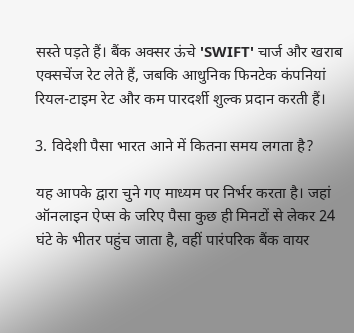सस्ते पड़ते हैं। बैंक अक्सर ऊंचे 'SWIFT' चार्ज और खराब एक्सचेंज रेट लेते हैं, जबकि आधुनिक फिनटेक कंपनियां रियल-टाइम रेट और कम पारदर्शी शुल्क प्रदान करती हैं।

3. विदेशी पैसा भारत आने में कितना समय लगता है?

यह आपके द्वारा चुने गए माध्यम पर निर्भर करता है। जहां ऑनलाइन ऐप्स के जरिए पैसा कुछ ही मिनटों से लेकर 24 घंटे के भीतर पहुंच जाता है, वहीं पारंपरिक बैंक वायर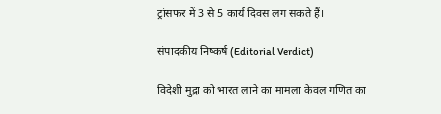ट्रांसफर में 3 से 5 कार्य दिवस लग सकते हैं।

संपादकीय निष्कर्ष (Editorial Verdict)

विदेशी मुद्रा को भारत लाने का मामला केवल गणित का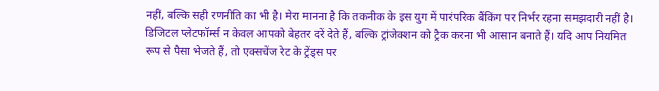नहीं, बल्कि सही रणनीति का भी है। मेरा मानना है कि तकनीक के इस युग में पारंपरिक बैंकिंग पर निर्भर रहना समझदारी नहीं है। डिजिटल प्लेटफॉर्म्स न केवल आपको बेहतर दरें देते हैं, बल्कि ट्रांजेक्शन को ट्रैक करना भी आसान बनाते हैं। यदि आप नियमित रूप से पैसा भेजते हैं, तो एक्सचेंज रेट के ट्रेंड्स पर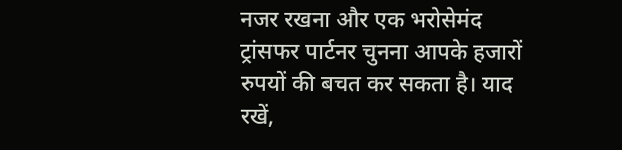नजर रखना और एक भरोसेमंद ट्रांसफर पार्टनर चुनना आपके हजारों रुपयों की बचत कर सकता है। याद रखें,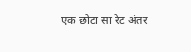एक छोटा सा रेट अंतर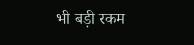भी बड़ी रकम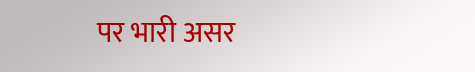पर भारी असर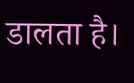डालता है।